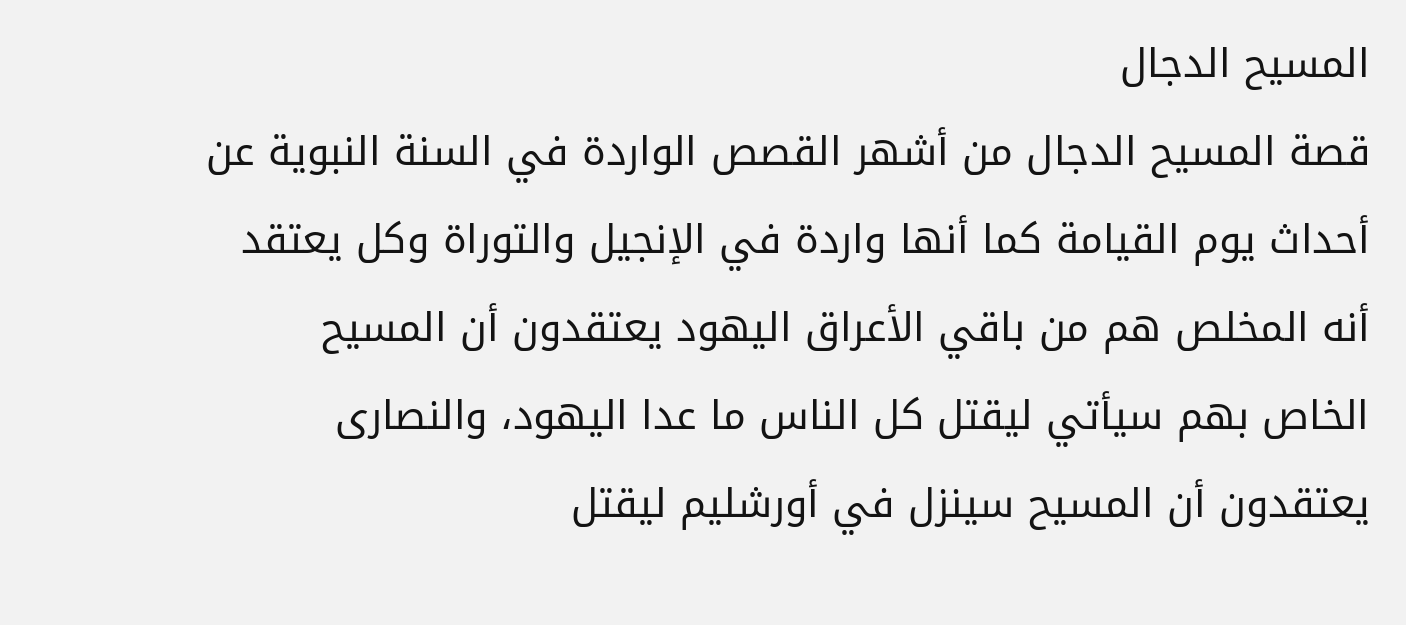المسيح الدجال
قصة المسيح الدجال من أشهر القصص الواردة في السنة النبوية عن أحداث يوم القيامة كما أنها واردة في الإنجيل والتوراة وكل يعتقد أنه المخلص هم من باقي الأعراق اليهود يعتقدون أن المسيح الخاص بهم سيأتي ليقتل كل الناس ما عدا اليهود، والنصارى يعتقدون أن المسيح سينزل في أورشليم ليقتل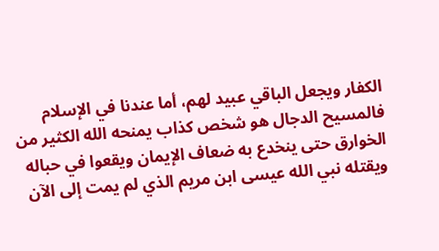الكفار ويجعل الباقي عبيد لهم، أما عندنا في الإسلام فالمسيح الدجال هو شخص كذاب يمنحه الله الكثير من الخوارق حتى ينخدع به ضعاف الإيمان ويقعوا في حباله ويقتله نبي الله عيسى ابن مريم الذي لم يمت إلى الآن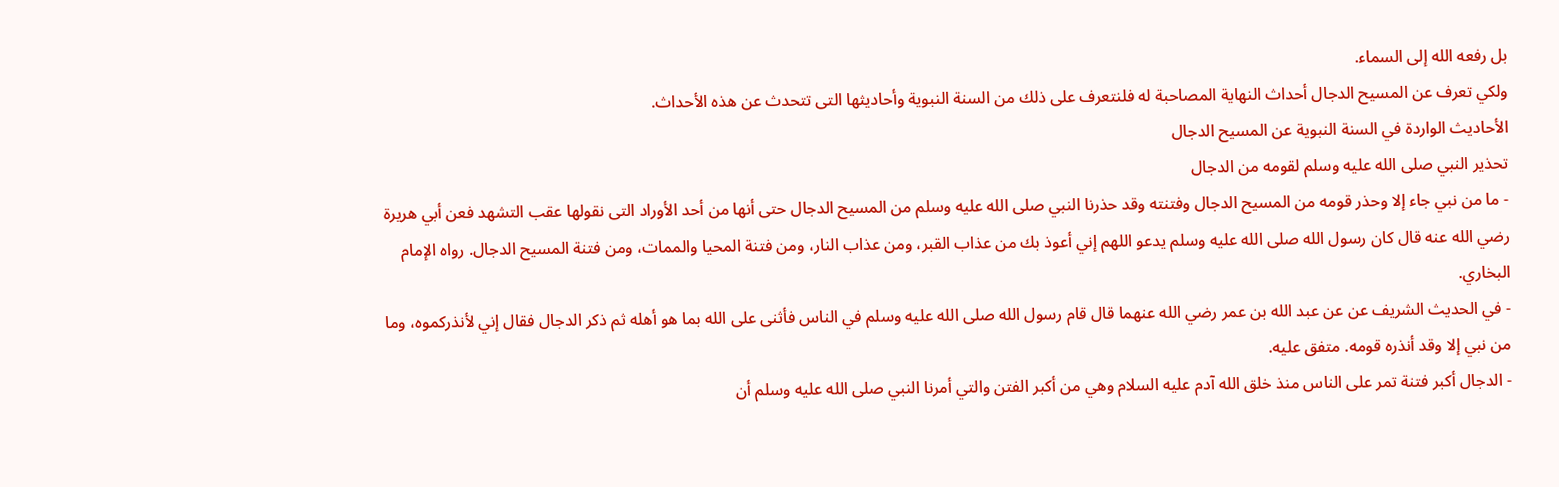بل رفعه الله إلى السماء.
ولكي تعرف عن المسيح الدجال أحداث النهاية المصاحبة له فلنتعرف على ذلك من السنة النبوية وأحاديثها التى تتحدث عن هذه الأحداث.
الأحاديث الواردة في السنة النبوية عن المسيح الدجال
تحذير النبي صلى الله عليه وسلم لقومه من الدجال
- ما من نبي جاء إلا وحذر قومه من المسيح الدجال وفتنته وقد حذرنا النبي صلى الله عليه وسلم من المسيح الدجال حتى أنها من أحد الأوراد التى نقولها عقب التشهد فعن أبي هريرة رضي الله عنه قال كان رسول الله صلى الله عليه وسلم يدعو اللهم إني أعوذ بك من عذاب القبر، ومن عذاب النار، ومن فتنة المحيا والممات، ومن فتنة المسيح الدجال. رواه الإمام البخاري.
- في الحديث الشريف عن عن عبد الله بن عمر رضي الله عنهما قال قام رسول الله صلى الله عليه وسلم في الناس فأثنى على الله بما هو أهله ثم ذكر الدجال فقال إني لأنذركموه، وما من نبي إلا وقد أنذره قومه. متفق عليه.
- الدجال أكبر فتنة تمر على الناس منذ خلق الله آدم عليه السلام وهي من أكبر الفتن والتي أمرنا النبي صلى الله عليه وسلم أن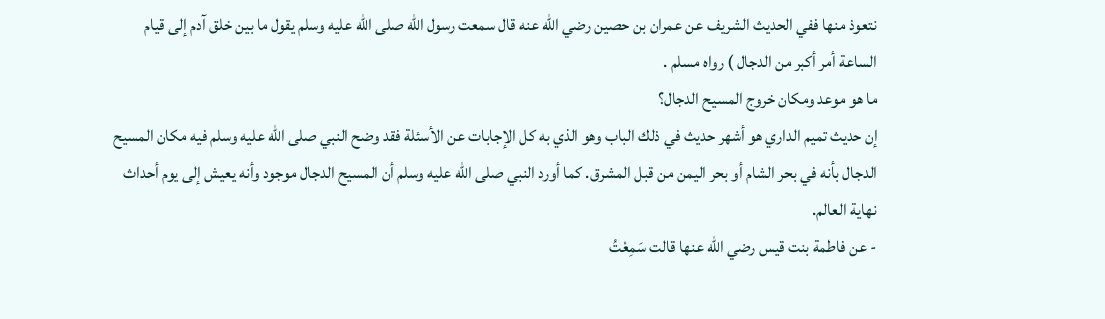نتعوذ منها ففي الحديث الشريف عن عمران بن حصين رضي الله عنه قال سمعت رسول الله صلى الله عليه وسلم يقول ما بين خلق آدم إلى قيام الساعة أمر أكبر من الدجال ) رواه مسلم .
ما هو موعد ومكان خروج المسيح الدجال؟
إن حديث تميم الداري هو أشهر حديث في ذلك الباب وهو الذي به كل الإجابات عن الأسئلة فقد وضح النبي صلى الله عليه وسلم فيه مكان المسيح الدجال بأنه في بحر الشام أو بحر اليمن من قبل المشرق. كما أورد النبي صلى الله عليه وسلم أن المسيح الدجال موجود وأنه يعيش إلى يوم أحداث نهاية العالم.
- عن فاطمة بنت قيس رضي الله عنها قالت سَمِعْتُ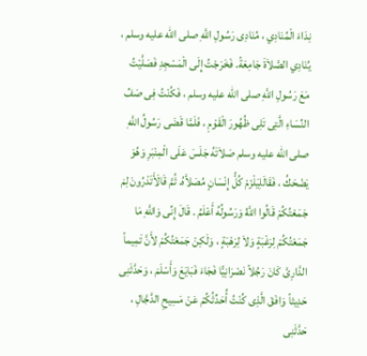نِدَاءَ الْمُنَادِي ، مُنَادِى رَسُولِ اللَّهِ صلى الله عليه وسلم ، يُنَادِي الصَّلاَةَ جَامِعَةً. فَخَرَجْتُ إِلَى الْمَسْجِدِ فَصَلَّيْتُ مَعَ رَسُولِ اللَّهِ صلى الله عليه وسلم ، فَكُنْتُ فِى صَفِّ النِّسَاءِ الَّتِى تَلِى ظُهُورَ الْقَوْمِ ، فَلَمَّا قَضَى رَسُولُ اللَّهِ صلى الله عليه وسلم صَلاَتَهُ جَلَسَ عَلَى الْمِنْبَرِ وَهُوَ يَضْحَكُ ، فَقَالَلِيَلْزَمْ كُلُّ إِنْسَانٍ مُصَلاَّهُ. ثُمَّ قَالَأَتَدْرُونَ لِمَ جَمَعْتُكُمْ قَالُوا اللَّهُ وَرَسُولُهُ أَعْلَمُ . قَالَ إِنِّى وَاللَّهِ مَا جَمَعْتُكُمْ لِرَغْبَةٍ وَلاَ لِرَهْبَةٍ ، وَلَكِنْ جَمَعْتُكُمْ لأَنَّ تَمِيماً الدَّارِىَّ كَانَ رَجُلاً نَصْرَانِيًّا فَجَاءَ فَبَايَعَ وَأَسْلَمَ ، وَحَدَّثَنِى حَدِيثاً وَافَقَ الَّذِى كُنْتُ أُحَدِّثُكُمْ عَنْ مَسِيحِ الدَّجَّالِ ، حَدَّثَنِى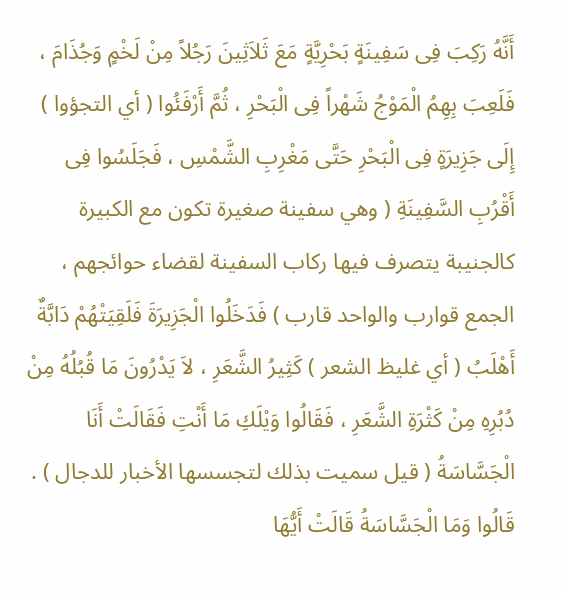أَنَّهُ رَكِبَ فِى سَفِينَةٍ بَحْرِيَّةٍ مَعَ ثَلاَثِينَ رَجُلاً مِنْ لَخْمٍ وَجُذَامَ ، فَلَعِبَ بِهِمُ الْمَوْجُ شَهْراً فِى الْبَحْرِ ، ثُمَّ أَرْفَئُوا ( أي التجؤوا ) إِلَى جَزِيرَةٍ فِى الْبَحْرِ حَتَّى مَغْرِبِ الشَّمْسِ ، فَجَلَسُوا فِى أَقْرُبِ السَّفِينَةِ ( وهي سفينة صغيرة تكون مع الكبيرة كالجنيبة يتصرف فيها ركاب السفينة لقضاء حوائجهم ، الجمع قوارب والواحد قارب ) فَدَخَلُوا الْجَزِيرَةَ فَلَقِيَتْهُمْ دَابَّةٌ أَهْلَبُ ( أي غليظ الشعر ) كَثِيرُ الشَّعَرِ ، لاَ يَدْرُونَ مَا قُبُلُهُ مِنْ دُبُرِهِ مِنْ كَثْرَةِ الشَّعَرِ ، فَقَالُوا وَيْلَكِ مَا أَنْتِ فَقَالَتْ أَنَا الْجَسَّاسَةُ ( قيل سميت بذلك لتجسسها الأخبار للدجال ) . قَالُوا وَمَا الْجَسَّاسَةُ قَالَتْ أَيُّهَا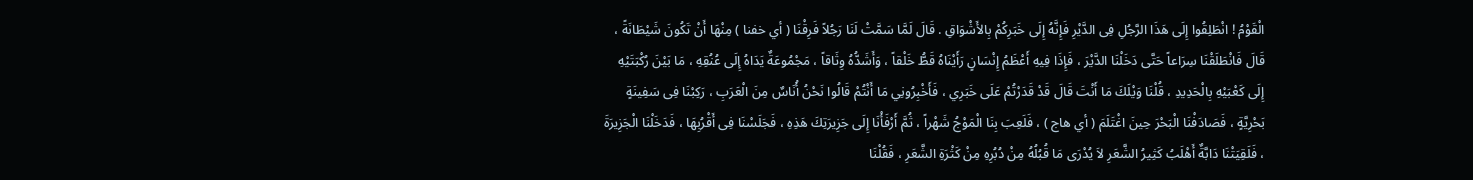الْقَوْمُ ! انْطَلِقُوا إِلَى هَذَا الرَّجُلِ فِى الدَّيْرِ فَإِنَّهُ إِلَى خَبَرِكُمْ بِالأَشْوَاقِ . قَالَ لَمَّا سَمَّتْ لَنَا رَجُلاً فَرِقْنَا ( أي خفنا ) مِنْهَا أَنْ تَكُونَ شَيْطَانَةً ، قَالَ فَانْطَلَقْنَا سِرَاعاً حَتَّى دَخَلْنَا الدَّيْرَ ، فَإِذَا فِيهِ أَعْظَمُ إِنْسَانٍ رَأَيْنَاهُ قَطُّ خَلْقاً ، وَأَشَدُّهُ وِثَاقاً ، مَجْمُوعَةٌ يَدَاهُ إِلَى عُنُقِهِ ، مَا بَيْنَ رُكْبَتَيْهِ إِلَى كَعْبَيْهِ بِالْحَدِيدِ ، قُلْنَا وَيْلَكَ مَا أَنْتَ قَالَ قَدْ قَدَرْتُمْ عَلَى خَبَرِي ، فَأَخْبِرُونِي مَا أَنْتُمْ قَالُوا نَحْنُ أُنَاسٌ مِنَ الْعَرَبِ ، رَكِبْنَا فِى سَفِينَةٍ بَحْرِيَّةٍ ، فَصَادَفْنَا الْبَحْرَ حِينَ اغْتَلَمَ ( أي هاج ) ، فَلَعِبَ بِنَا الْمَوْجُ شَهْراً ، ثُمَّ أَرْفَأْنَا إِلَى جَزِيرَتِكَ هَذِهِ ، فَجَلَسْنَا فِى أَقْرُبِهَا ، فَدَخَلْنَا الْجَزِيرَةَ ، فَلَقِيَتْنَا دَابَّةٌ أَهْلَبُ كَثِيرُ الشَّعَرِ لاَ يُدْرَى مَا قُبُلُهُ مِنْ دُبُرِهِ مِنْ كَثْرَةِ الشَّعَرِ ، فَقُلْنَا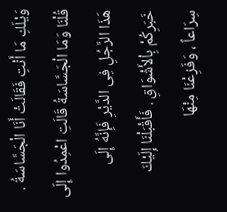وَيْلَكِ مَا أَنْتِ فَقَالَتْ أَنَا الْجَسَّاسَةُ . قُلْنَا وَمَا الْجَسَّاسَةُ قَالَتِ اعْمِدُوا إِلَى هَذَا الرَّجُلِ فِى الدَّيْرِ فَإِنَّهُ إِلَى خَبَرِكُمْ بِاْلأَشْوَاقِ . فَأَقْبَلْنَا إِلَيْكَ سِرَاعاً ، وَفَزِعْنَا مِنْهَا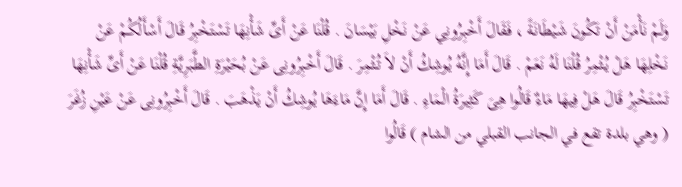وَلَمْ نَأْمَنْ أَنْ تَكُونَ شَيْطَانَةً ، فَقَالَ أَخْبِرُونِي عَنْ نَخْلِ بَيْسَانَ . قُلْنَا عَنْ أَىِّ شَأْنِهَا تَسْتَخْبِرُ قَالَ أَسْأَلُكُمْ عَنْ نَخْلِهَا هَلْ يُثْمِرُ قُلْنَا لَهُ نَعَمْ . قَالَ أَمَا إِنَّهُ يُوشِكُ أَنْ لاَ تُثْمِرَ . قَالَ أَخْبِرُونِى عَنْ بُحَيْرَةِ الطَّبَرِيَّةِ قُلْنَا عَنْ أَىِّ شَأْنِهَا تَسْتَخْبِرُ قَالَ هَلْ فِيهَا مَاءٌ قَالُوا هِىَ كَثِيرَةُ الْمَاءِ . قَالَ أَمَا إِنَّ مَاءَهَا يُوشِكُ أَنْ يَذْهَبَ . قَالَ أَخْبِرُونِى عَنْ عَيْنِ زُغَرَ ( وهي بلدة تقع في الجانب القبلي من الشام ) قَالُوا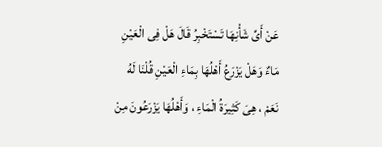عَنْ أَىِّ شَأْنِهَا تَسْتَخْبِرُ قَالَ هَلْ فِى الْعَيْنِ مَاءٌ وَهَلْ يَزْرَعُ أَهْلُهَا بِمَاءِ الْعَيْنِ قُلْنَا لَهُ نَعَمْ ، هِىَ كَثِيرَةُ الْمَاءِ ، وَأَهْلُهَا يَزْرَعُونَ مِنْ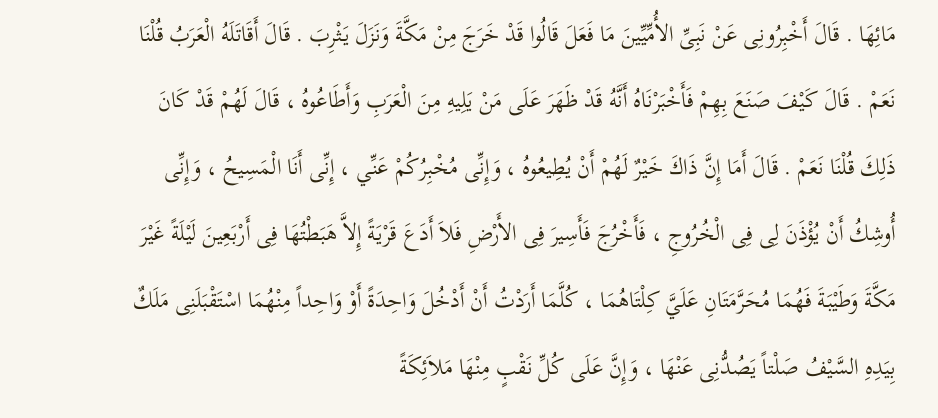مَائِهَا . قَالَ أَخْبِرُونِى عَنْ نَبِىِّ الأُمِّيِّينَ مَا فَعَلَ قَالُوا قَدْ خَرَجَ مِنْ مَكَّةَ وَنَزَلَ يَثْرِبَ . قَالَ أَقَاتَلَهُ الْعَرَبُ قُلْنَا نَعَمْ . قَالَ كَيْفَ صَنَعَ بِهِمْ فَأَخْبَرْنَاهُ أَنَّهُ قَدْ ظَهَرَ عَلَى مَنْ يَلِيهِ مِنَ الْعَرَبِ وَأَطَاعُوهُ ، قَالَ لَهُمْ قَدْ كَانَ ذَلِكَ قُلْنَا نَعَمْ . قَالَ أَمَا إِنَّ ذَاكَ خَيْرٌ لَهُمْ أَنْ يُطِيعُوهُ ، وَإِنِّى مُخْبِرُكُمْ عَنِّي ، إِنِّى أَنَا الْمَسِيحُ ، وَإِنِّى أُوشِكُ أَنْ يُؤْذَنَ لِى فِى الْخُرُوجِ ، فَأَخْرُجَ فَأَسِيرَ فِى الأَرْضِ فَلاَ أَدَعَ قَرْيَةً إِلاَّ هَبَطْتُهَا فِى أَرْبَعِينَ لَيْلَةً غَيْرَ مَكَّةَ وَطَيْبَةَ فَهُمَا مُحَرَّمَتَانِ عَلَيَّ كِلْتَاهُمَا ، كُلَّمَا أَرَدْتُ أَنْ أَدْخُلَ وَاحِدَةً أَوْ وَاحِداً مِنْهُمَا اسْتَقْبَلَنِى مَلَكٌ بِيَدِهِ السَّيْفُ صَلْتاً يَصُدُّنِى عَنْهَا ، وَإِنَّ عَلَى كُلِّ نَقْبٍ مِنْهَا مَلاَئِكَةً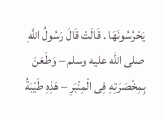يَحْرُسُونَهَا . قَالَتْ قَالَ رَسُولُ اللَّهِ صلى الله عليه وسلم – وَطَعَنَ بِمِخْصَرَتِهِ فِى الْمِنْبَرِ – هَذِهِ طَيْبَةُ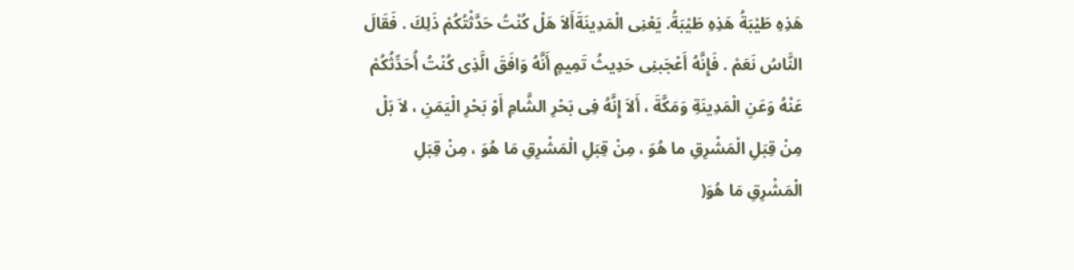هَذِهِ طَيْبَةُ هَذِهِ طَيْبَةُ. يَعْنِى الْمَدِينَةَأَلاَ هَلْ كُنْتُ حَدَّثْتُكُمْ ذَلِكَ . فَقَالَ النَّاسُ نَعَمْ . فَإِنَّهُ أَعْجَبنِى حَدِيثُ تَمِيمٍ أَنَّهُ وَافَقَ الَّذِى كُنْتُ أُحَدِّثُكُمْ عَنْهُ وَعَنِ الْمَدِينَةِ وَمَكَّةَ ، أَلاَ إِنَّهُ فِى بَحْرِ الشَّامِ أَوْ بَحْرِ الْيَمَنِ ، لاَ بَلْ مِنْ قِبَلِ الْمَشْرِقِ ما هُوَ ، مِنْ قِبَلِ الْمَشْرِقِ مَا هُوَ ، مِنْ قِبَلِ الْمَشْرِقِ مَا هُوَ(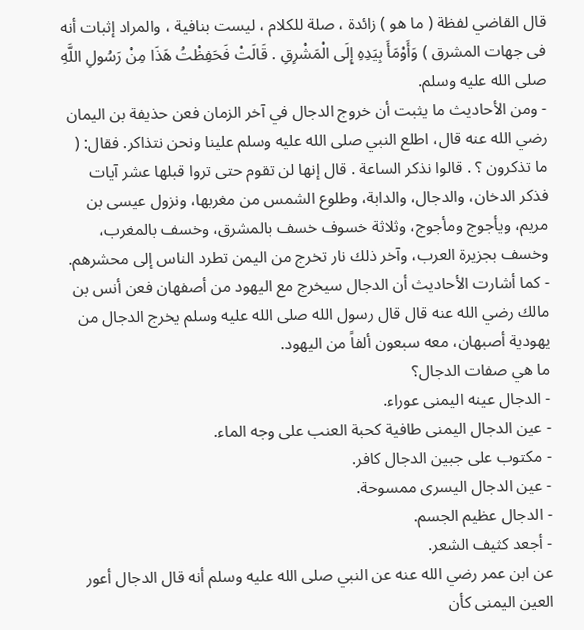قال القاضي لفظة ( ما هو ) زائدة ، صلة للكلام ، ليست بنافية ، والمراد إثبات أنه فى جهات المشرق ) وَأَوْمَأَ بِيَدِهِ إِلَى الْمَشْرِقِ . قَالَتْ فَحَفِظْتُ هَذَا مِنْ رَسُولِ اللَّهِ صلى الله عليه وسلم.
- ومن الأحاديث ما يثبت أن خروج الدجال في آخر الزمان فعن حذيفة بن اليمان رضي الله عنه قال، اطلع النبي صلى الله عليه وسلم علينا ونحن نتذاكر. فقال: ( ما تذكرون ؟ . قالوا نذكر الساعة . قال إنها لن تقوم حتى تروا قبلها عشر آيات فذكر الدخان، والدجال، والدابة، وطلوع الشمس من مغربها، ونزول عيسى بن مريم، ويأجوج ومأجوج، وثلاثة خسوف خسف بالمشرق، وخسف بالمغرب، وخسف بجزيرة العرب، وآخر ذلك نار تخرج من اليمن تطرد الناس إلى محشرهم.
- كما أشارت الأحاديث أن الدجال سيخرج مع اليهود من أصفهان فعن أنس بن مالك رضي الله عنه قال قال رسول الله صلى الله عليه وسلم يخرج الدجال من يهودية أصبهان، معه سبعون ألفاً من اليهود.
ما هي صفات الدجال؟
- الدجال عينه اليمنى عوراء.
- عين الدجال اليمنى طافية كحبة العنب على وجه الماء.
- مكتوب على جبين الدجال كافر.
- عين الدجال اليسرى ممسوحة.
- الدجال عظيم الجسم.
- أجعد كثيف الشعر.
عن ابن عمر رضي الله عنه عن النبي صلى الله عليه وسلم أنه قال الدجال أعور العين اليمنى كأن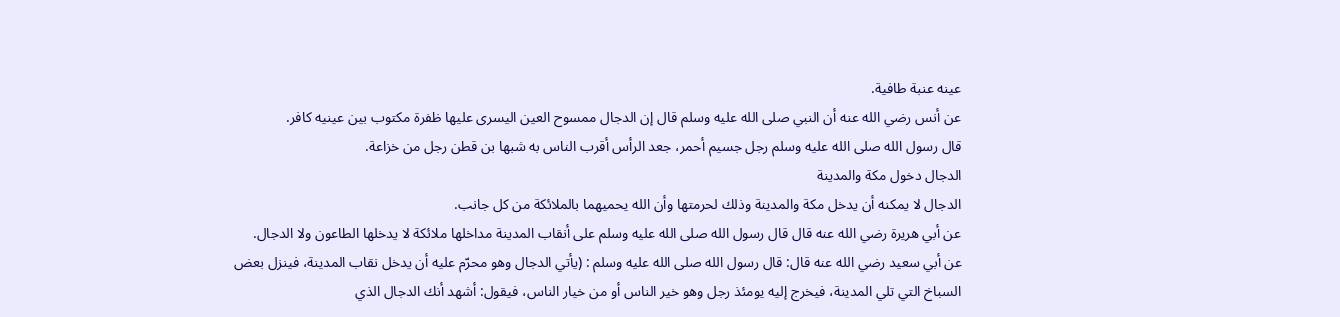عينه عنبة طافية.
عن أنس رضي الله عنه أن النبي صلى الله عليه وسلم قال إن الدجال ممسوح العين اليسرى عليها ظفرة مكتوب بين عينيه كافر.
قال رسول الله صلى الله عليه وسلم رجل جسيم أحمر، جعد الرأس أقرب الناس به شبها بن قطن رجل من خزاعة.
الدجال دخول مكة والمدينة
الدجال لا يمكنه أن يدخل مكة والمدينة وذلك لحرمتها وأن الله يحميهما بالملائكة من كل جانب.
عن أبي هريرة رضي الله عنه قال قال رسول الله صلى الله عليه وسلم على أنقاب المدينة مداخلها ملائكة لا يدخلها الطاعون ولا الدجال.
عن أبي سعيد رضي الله عنه قال: قال رسول الله صلى الله عليه وسلم : (يأتي الدجال وهو محرّم عليه أن يدخل نقاب المدينة، فينزل بعض السباخ التي تلي المدينة، فيخرج إليه يومئذ رجل وهو خير الناس أو من خيار الناس، فيقول: أشهد أنك الدجال الذي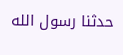حدثنا رسول الله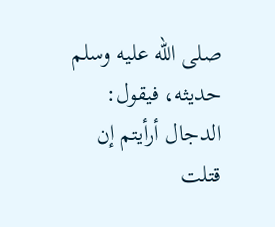صلى الله عليه وسلم حديثه، فيقول: الدجال أرأيتم إن قتلت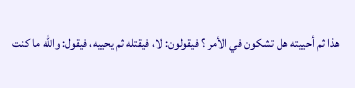هذا ثم أحييته هل تشكون في الأمر ؟ فيقولون: لا، فيقتله ثم يحييه، فيقول: والله ما كنت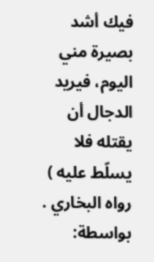فيك أشد بصيرة مني اليوم، فيريد الدجال أن يقتله فلا يسلّط عليه ) رواه البخاري .
بواسطة: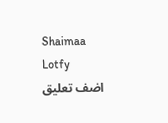Shaimaa Lotfy
اضف تعليق